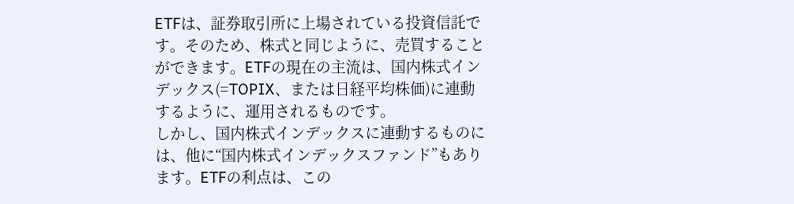ETFは、証券取引所に上場されている投資信託です。そのため、株式と同じように、売買することができます。ETFの現在の主流は、国内株式インデックス(=TOPIX、または日経平均株価)に連動するように、運用されるものです。
しかし、国内株式インデックスに連動するものには、他に“国内株式インデックスファンド”もあります。ETFの利点は、この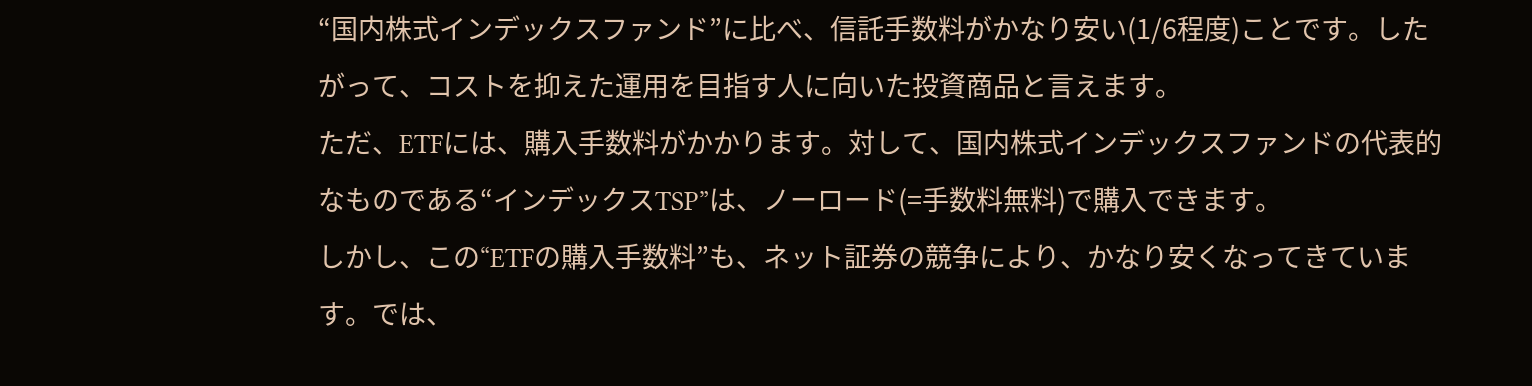“国内株式インデックスファンド”に比べ、信託手数料がかなり安い(1/6程度)ことです。したがって、コストを抑えた運用を目指す人に向いた投資商品と言えます。
ただ、ETFには、購入手数料がかかります。対して、国内株式インデックスファンドの代表的なものである“インデックスTSP”は、ノーロード(=手数料無料)で購入できます。
しかし、この“ETFの購入手数料”も、ネット証券の競争により、かなり安くなってきています。では、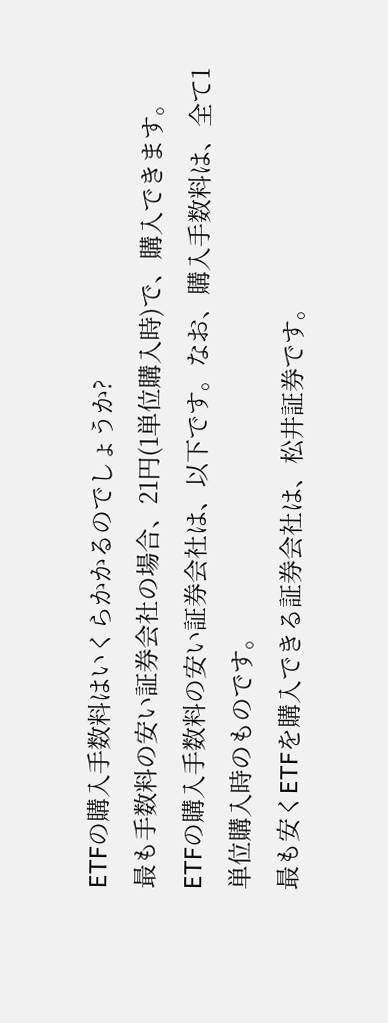ETFの購入手数料はいくらかかるのでしょうか?
最も手数料の安い証券会社の場合、21円(1単位購入時)で、購入できます。ETFの購入手数料の安い証券会社は、以下です。なお、購入手数料は、全て1単位購入時のものです。
最も安くETFを購入できる証券会社は、松井証券です。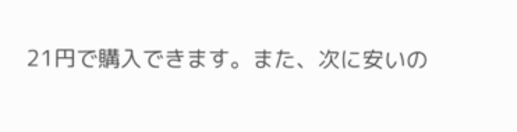21円で購入できます。また、次に安いの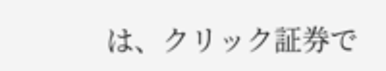は、クリック証券で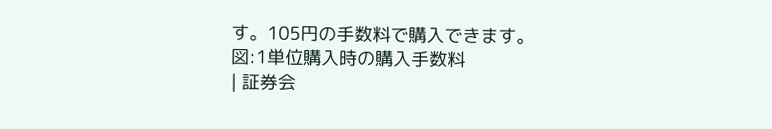す。105円の手数料で購入できます。
図:1単位購入時の購入手数料
| 証券会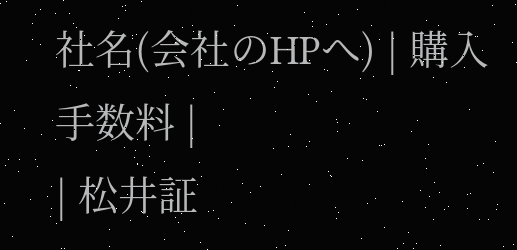社名(会社のHPへ) | 購入手数料 |
| 松井証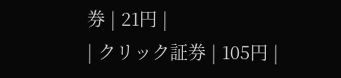券 | 21円 |
| クリック証券 | 105円 |